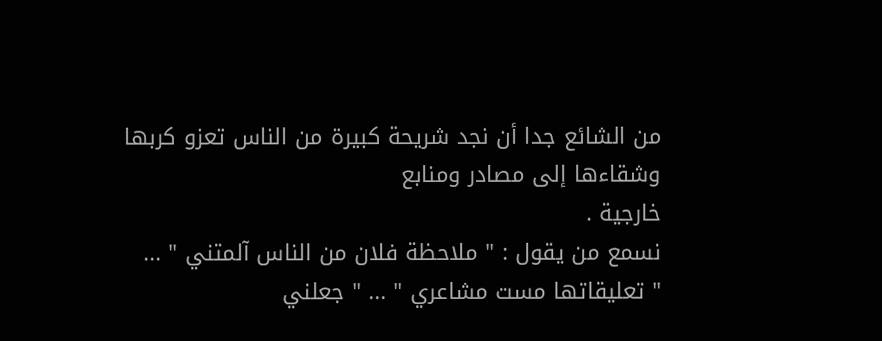من الشائع جدا أن نجد شريحة كبيرة من الناس تعزو كربها وشقاءها إلى مصادر ومنابع
خارجية .
نسمع من يقول : " ملاحظة فلان من الناس آلمتني " ...
" تعليقاتها مست مشاعري " ... " جعلني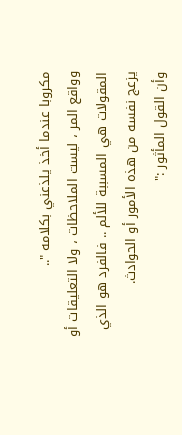مكروبا عندما أخذ يلذعني بكلامه "..
وواقع المر ، ليست الملاحظات ، ولا التعليقات أو المقولات هي المسببة للألم .. فالفرد هو الذي
يزعج نفسه من هذه الأمور أو الحوادث.
وأن القول المأثور :"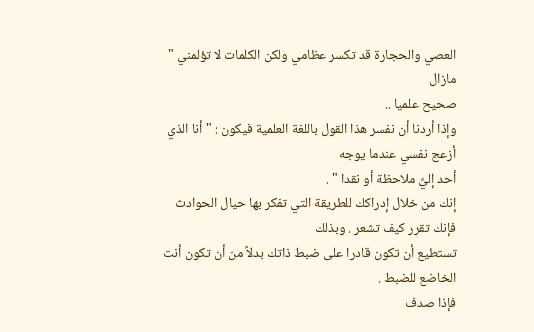العصي والحجارة قد تكسر عظامي ولكن الكلمات لا تؤلمني " مازال
صحيح علميا ..
وإذا أردنا أن نفسر هذا القول باللغة العلمية فيكون : " أنا الذي أزعج نفسي عندما يوجه
أحد إليَّ ملاحظة أو نقدا " .
إنك من خلال إدراكك للطريقة التي تفكر بها حيال الحوادث فإنك تقرر كيف تشعر . وبذلك
تستطيع أن تكون قادرا على ضبط ذاتك بدلاً من أن تكون أنت الخاضع للضبط .
فإذا صدف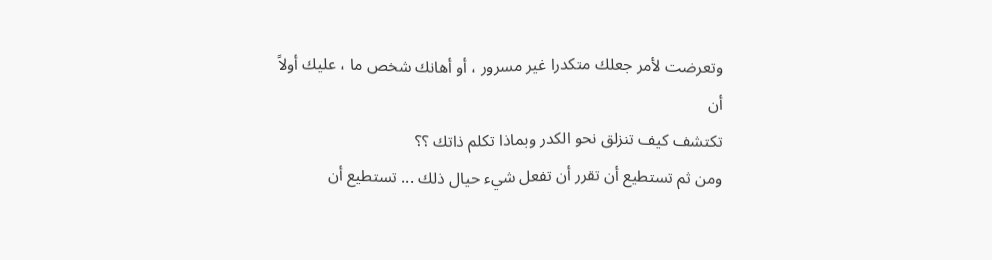وتعرضت لأمر جعلك متكدرا غير مسرور ، أو أهانك شخص ما ، عليك أولاً أن
تكتشف كيف تنزلق نحو الكدر وبماذا تكلم ذاتك ؟؟
ومن ثم تستطيع أن تقرر أن تفعل شيء حيال ذلك ... تستطيع أن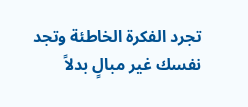تجرد الفكرة الخاطئة وتجد
نفسك غير مبالٍ بدلاً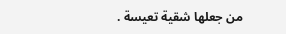من جعلها شقية تعيسة .